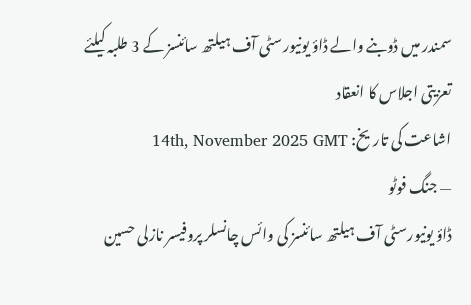سمندر میں ڈوبنے والے ڈاؤ یونیورسٹی آف ہیلتھ سائنسز کے 3 طلبہ کیلئے تعزیتی اجلاس کا انعقاد
اشاعت کی تاریخ: 14th, November 2025 GMT
— جنگ فوٹو
ڈاؤ یونیورسٹی آف ہیلتھ سائنسز کی وائس چانسلر پروفیسر نازلی حسین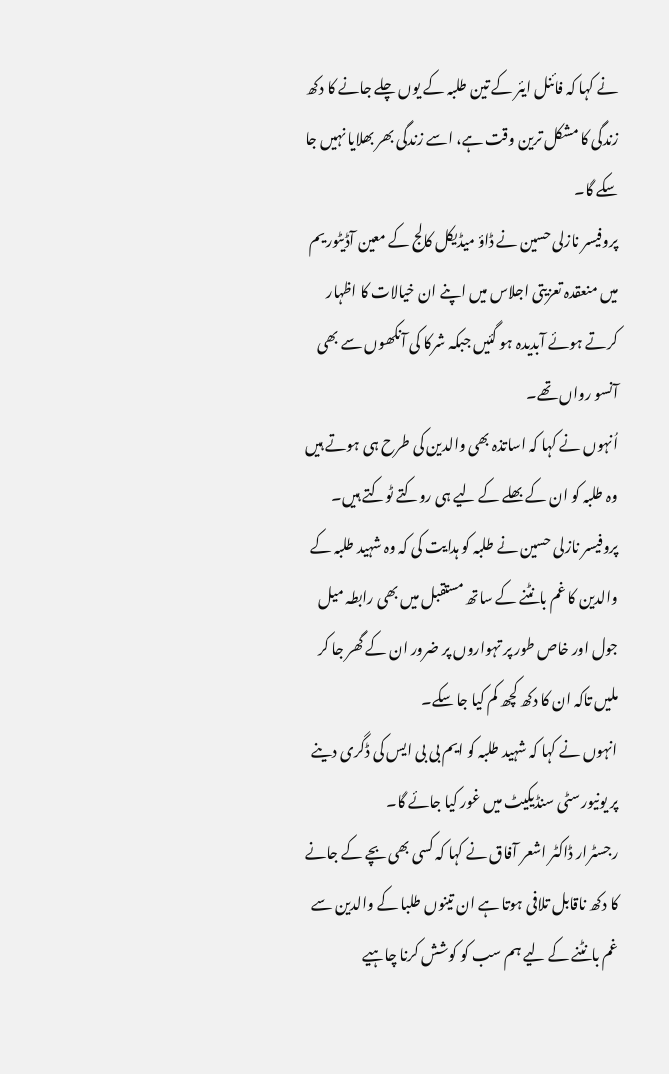نے کہا کہ فائنل ایئر کے تین طلبہ کے یوں چلے جانے کا دکھ زندگی کا مشکل ترین وقت ہے، اسے زندگی بھر بھلایا نہیں جا سکے گا۔
پروفیسر نازلی حسین نے ڈاؤ میڈیکل کالج کے معین آڈیٹوریم میں منعقدہ تعزیتی اجلاس میں اپنے ان خیالات کا اظہار کرتے ہوئے آبدیدہ ہو گئیں جبکہ شرکا کی آنکھوں سے بھی آنسو رواں تھے۔
اُنہوں نے کہا کہ اساتذہ بھی والدین کی طرح ہی ہوتے ہیں وہ طلبہ کو ان کے بھلے کے لیے ہی روکتے ٹوکتے ہیں۔
پروفیسر نازلی حسین نے طلبہ کو ہدایت کی کہ وہ شہید طلبہ کے والدین کا غم بانٹنے کے ساتھ مستقبل میں بھی رابطہ میل جول اور خاص طور پر تہواروں پر ضرور ان کے گھر جا کر ملیں تاکہ ان کا دکھ کچھ کم کیا جا سکے۔
انہوں نے کہا کہ شہید طلبہ کو ایم بی بی ایس کی ڈگری دینے پر یونیورسٹی سنڈیکیٹ میں غور کیا جائے گا۔
رجسٹرار ڈاکٹر اشعر آفاق نے کہا کہ کسی بھی بچے کے جانے کا دکھ ناقابل تلافی ہوتا ہے ان تینوں طلبا کے والدین سے غم بانٹنے کے لیے ہم سب کو کوشش کرنا چاہیے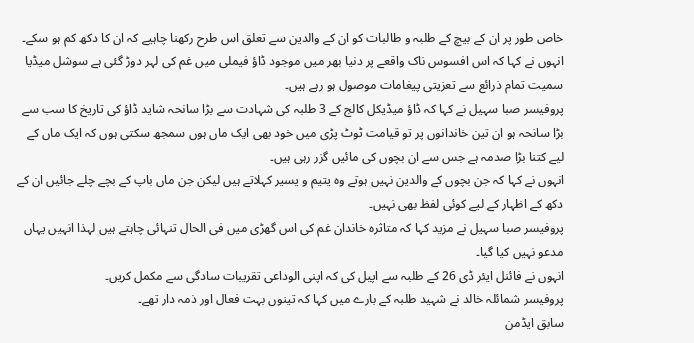خاص طور پر ان کے بیچ کے طلبہ و طالبات کو ان کے والدین سے تعلق اس طرح رکھنا چاہیے کہ ان کا دکھ کم ہو سکے۔
انہوں نے کہا کہ اس افسوس ناک واقعے پر دنیا بھر میں موجود ڈاؤ فیملی میں غم کی لہر دوڑ گئی ہے سوشل میڈیا سمیت تمام ذرائع سے تعزیتی پیغامات موصول ہو رہے ہیں۔
پروفیسر صبا سہیل نے کہا کہ ڈاؤ میڈیکل کالج کے 3 طلبہ کی شہادت سے بڑا سانحہ شاید ڈاؤ کی تاریخ کا سب سے بڑا سانحہ ہو ان تین خاندانوں پر تو قیامت ٹوٹ پڑی میں خود بھی ایک ماں ہوں سمجھ سکتی ہوں کہ ایک ماں کے لیے کتنا بڑا صدمہ ہے جس سے ان بچوں کی مائیں گزر رہی ہیں۔
انہوں نے کہا کہ جن بچوں کے والدین نہیں ہوتے وہ یتیم و یسیر کہلاتے ہیں لیکن جن ماں باپ کے بچے چلے جائیں ان کے دکھ کے اظہار کے لیے کوئی لفظ بھی نہیں۔
پروفیسر صبا سہیل نے مزید کہا کہ متاثرہ خاندان غم کی اس گھڑی میں فی الحال تنہائی چاہتے ہیں لہذا انہیں یہاں مدعو نہیں کیا گیا۔
انہوں نے فائنل ایئر ڈی 26 کے طلبہ سے اپیل کی کہ اپنی الوداعی تقریبات سادگی سے مکمل کریں۔
پروفیسر شمائلہ خالد نے شہید طلبہ کے بارے میں کہا کہ تینوں بہت فعال اور ذمہ دار تھے۔
سابق ایڈمن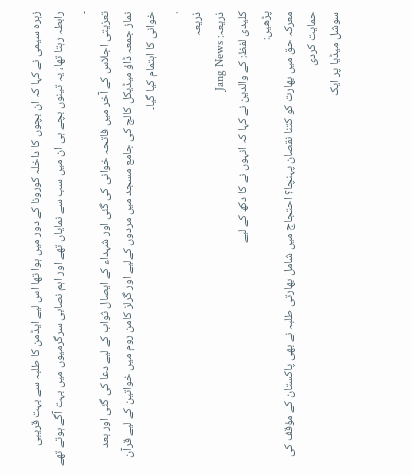زہرہ سیمی نے کہا کہ ان بچوں کا داخلہ کورونا کے دور میں ہوا تھا اس لیے ایڈمن کا طلبہ سے بہت قریبی رابطہ رہتا تھا، یہ تینوں بچے ہی ان میں سب سے نمایاں تھے اور اہم نصابی سرگرمیوں میں بہت آگے ہوتے تھے ۔
تعزیتی اجلاس کے آخر میں فاتحہ خوانی کی گئی اور شہداء کے ایصال ثواب کے لیے دعا کی گئی اور بعد نماز جمعہ ڈاؤ میڈیکل کالج کی جامع مسجد میں مردوں کےلیے اور گرلز کامن روم میں خواتین کے لیے قرآن خوانی کا اہتمام کیا گیا۔
.
ذریعہ
ذریعہ: Jang News
کلیدی لفظ: کے والدین نے کہا کہ انہوں نے کا دکھ کے لیے
پڑھیں:
معرکہ حق میں بھارت کو کتنا نقصان پہنچا؟ احتجاج میں شامل بھارتی طلبہ نے بھی پاکستان کے مؤقف کی حمایت کردی
سوشل میڈیا پر ایک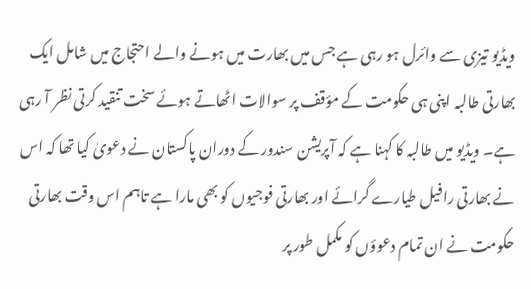ویڈیو تیزی سے وائرل ہو رہی ہے جس میں بھارت میں ہونے والے احتجاج میں شامل ایک بھارتی طالبہ اپنی ہی حکومت کے مؤقف پر سوالات اٹھاتے ہوئے سخت تنقید کرتی نظر آ رہی ہے۔ ویڈیو میں طالبہ کا کہنا ہے کہ آپریشن سندور کے دوران پاکستان نے دعویٰ کیا تھا کہ اس نے بھارتی رافیل طیارے گرائے اور بھارتی فوجیوں کو بھی مارا ہے تاہم اس وقت بھارتی حکومت نے ان تمام دعوؤں کو مکمل طور پر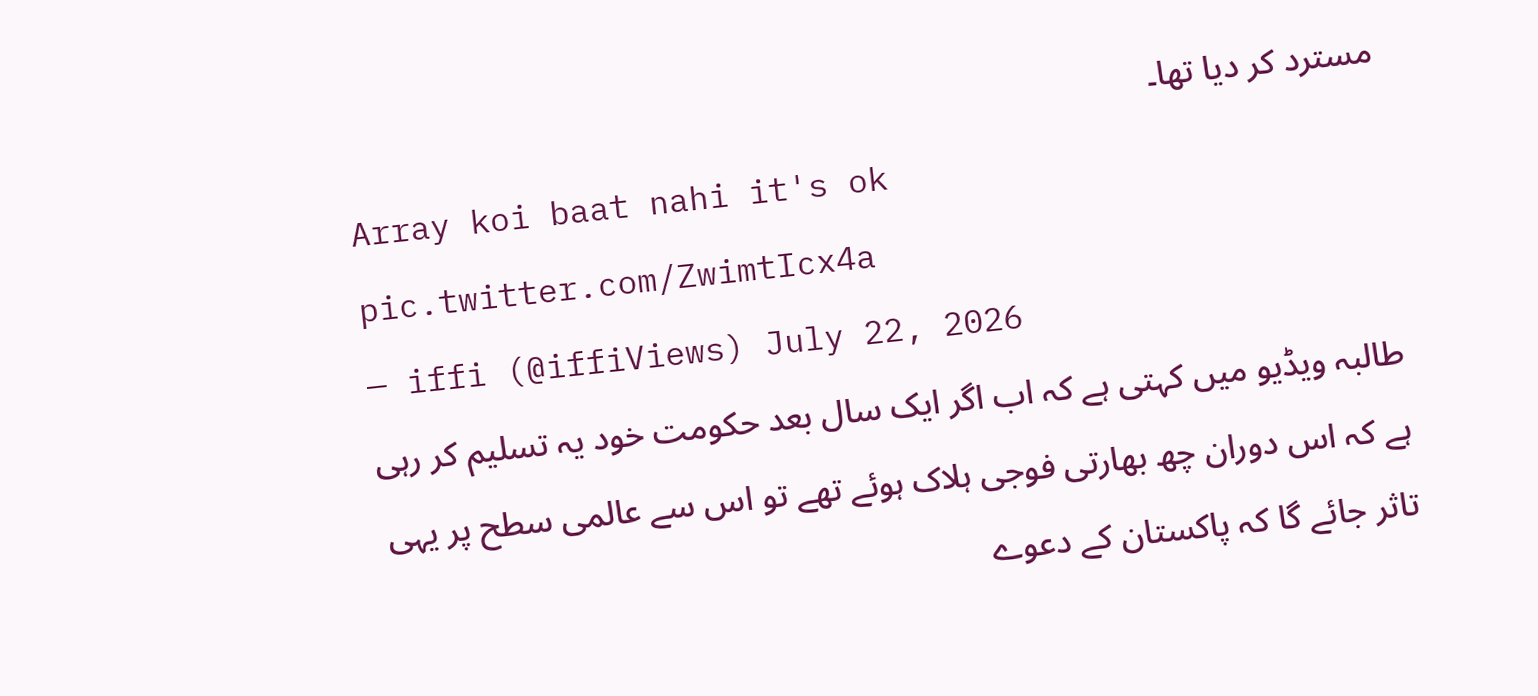مسترد کر دیا تھا۔
Array koi baat nahi it's ok pic.twitter.com/ZwimtIcx4a
— iffi (@iffiViews) July 22, 2026
طالبہ ویڈیو میں کہتی ہے کہ اب اگر ایک سال بعد حکومت خود یہ تسلیم کر رہی ہے کہ اس دوران چھ بھارتی فوجی ہلاک ہوئے تھے تو اس سے عالمی سطح پر یہی تاثر جائے گا کہ پاکستان کے دعوے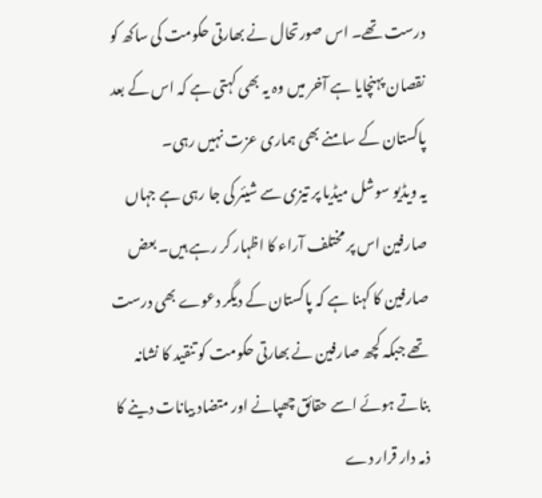درست تھے۔ اس صورتحال نے بھارتی حکومت کی ساکھ کو نقصان پہنچایا ہے آخر میں وہ یہ بھی کہتی ہے کہ اس کے بعد پاکستان کے سامنے بھی ہماری عزت نہیں رہی۔
یہ ویڈیو سوشل میڈیا پر تیزی سے شیئر کی جا رہی ہے جہاں صارفین اس پر مختلف آراء کا اظہار کر رہے ہیں۔ بعض صارفین کا کہنا ہے کہ پاکستان کے دیگر دعوے بھی درست تھے جبکہ کچھ صارفین نے بھارتی حکومت کو تنقید کا نشانہ بناتے ہوئے اسے حقائق چھپانے اور متضاد بیانات دینے کا ذمہ دار قرار دے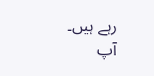رہے ہیں۔
آپ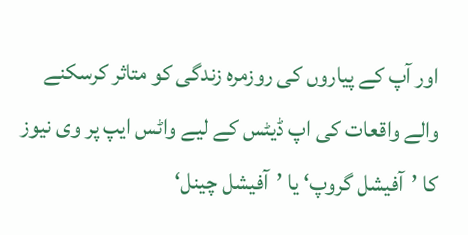اور آپ کے پیاروں کی روزمرہ زندگی کو متاثر کرسکنے والے واقعات کی اپ ڈیٹس کے لیے واٹس ایپ پر وی نیوز کا ’آفیشل گروپ‘ یا ’آفیشل چینل‘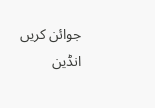جوائن کریں
انڈین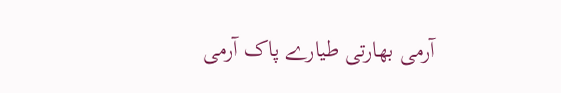آرمی بھارتی طیارے پاک آرمی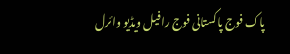پاک فوج پاکستانی فوج رافیل ویڈیو وائرل